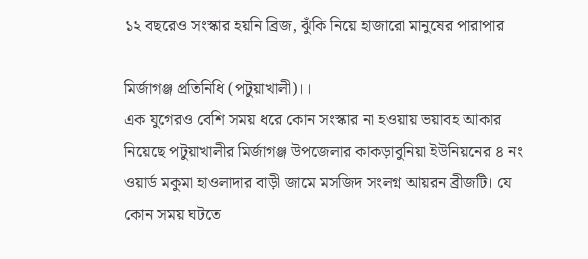১২ বছরেও সংস্কার হয়নি ব্রিজ, ঝুঁকি নিয়ে হাজারো মানুষের পারাপার

মির্জাগঞ্জ প্রতিনিধি (পটুয়াখালী)।।
এক যুগেরও বেশি সময় ধরে কোন সংস্কার না হওয়ায় ভয়াবহ আকার নিয়েছে পটুয়াখালীর মির্জাগঞ্জ উপজেলার কাকড়াবুনিয়া ইউনিয়নের ৪ নং ওয়ার্ড মকুমা হাওলাদার বাড়ী জামে মসজিদ সংলগ্ন আয়রন ব্রীজটি। যে কোন সময় ঘটতে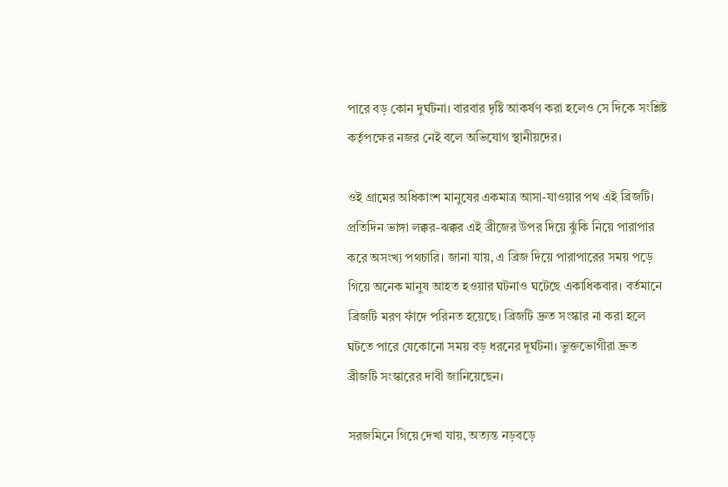পারে বড় কোন দুর্ঘটনা। বারবার দৃষ্টি আকর্ষণ করা হলেও সে দিকে সংশ্লিষ্ট কর্তৃপক্ষের নজর নেই বলে অভিযোগ স্থানীয়দের।

ওই গ্রামের অধিকাংশ মানুষের একমাত্র আসা-যাওয়ার পথ এই ব্রিজটি। প্রতিদিন ভাঙ্গা লক্কর-ঝক্কর এই ব্রীজের উপর দিয়ে ঝুঁকি নিয়ে পারাপার করে অসংখ্য পথচারি। জানা যায়, এ ব্রিজ দিয়ে পারাপারের সময় পড়ে গিয়ে অনেক মানুষ আহত হওয়ার ঘটনাও ঘটেছে একাধিকবার। বর্তমানে ব্রিজটি মরণ ফাঁদে পরিনত হয়েছে। ব্রিজটি দ্রুত সংস্কার না করা হলে ঘটতে পারে যেকোনো সময় বড় ধরনের দূর্ঘটনা। ভুক্তভোগীরা দ্রুত ব্রীজটি সংস্কারের দাবী জানিয়েছেন।

সরজমিনে গিয়ে দেখা যায়, অত্যন্ত নড়বড়ে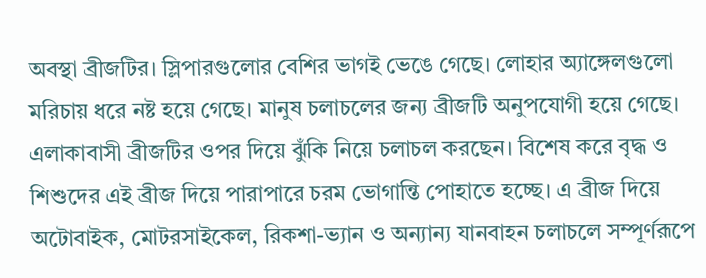অবস্থা ব্রীজটির। স্লিপারগুলোর বেশির ভাগই ভেঙে গেছে। লোহার অ্যাঙ্গেলগুলো মরিচায় ধরে নষ্ট হয়ে গেছে। মানুষ চলাচলের জন্য ব্রীজটি অনুপযোগী হয়ে গেছে। এলাকাবাসী ব্রীজটির ওপর দিয়ে ঝুঁকি নিয়ে চলাচল করছেন। বিশেষ করে বৃদ্ধ ও শিশুদের এই ব্রীজ দিয়ে পারাপারে চরম ভোগান্তি পোহাতে হচ্ছে। এ ব্রীজ দিয়ে অটোবাইক, মোটরসাইকেল, রিকশা-ভ্যান ও অন্যান্য যানবাহন চলাচলে সম্পূর্ণরূপে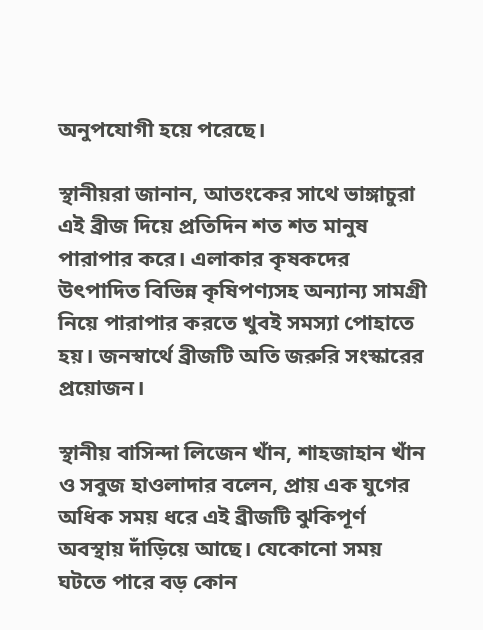অনুপযোগী হয়ে পরেছে।

স্থানীয়রা জানান, আতংকের সাথে ভাঙ্গাচুরা এই ব্রীজ দিয়ে প্রতিদিন শত শত মানুষ পারাপার করে। এলাকার কৃষকদের উৎপাদিত বিভিন্ন কৃষিপণ্যসহ অন্যান্য সামগ্রী নিয়ে পারাপার করতে খুবই সমস্যা পোহাতে হয়। জনস্বার্থে ব্রীজটি অতি জরুরি সংস্কারের প্রয়োজন।

স্থানীয় বাসিন্দা লিজেন খাঁন, শাহজাহান খাঁন ও সবুজ হাওলাদার বলেন, প্রায় এক যুগের অধিক সময় ধরে এই ব্রীজটি ঝুকিপূর্ণ অবস্থায় দাঁড়িয়ে আছে। যেকোনো সময় ঘটতে পারে বড় কোন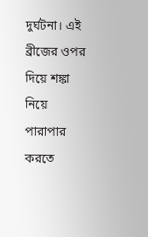দুর্ঘটনা। এই ব্রীজের ওপর দিয়ে শঙ্কা নিয়ে পারাপার করতে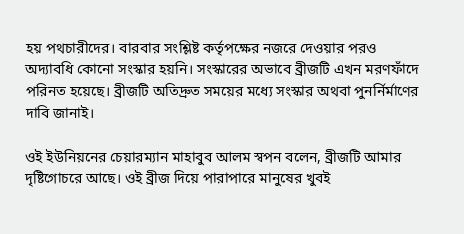হয় পথচারীদের। বারবার সংশ্লিষ্ট কর্তৃপক্ষের নজরে দেওয়ার পরও অদ্যাবধি কোনো সংস্কার হয়নি। সংস্কারের অভাবে ব্রীজটি এখন মরণফাঁদে পরিনত হয়েছে। ব্রীজটি অতিদ্রুত সময়ের মধ্যে সংস্কার অথবা পুনর্নির্মাণের দাবি জানাই।

ওই ইউনিয়নের চেয়ারম্যান মাহাবুব আলম স্বপন বলেন, ব্রীজটি আমার দৃষ্টিগোচরে আছে। ওই ব্রীজ দিয়ে পারাপারে মানুষের খুবই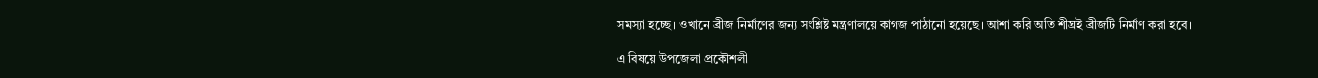সমস্যা হচ্ছে। ওখানে ব্রীজ নির্মাণের জন্য সংশ্লিষ্ট মন্ত্রণালয়ে কাগজ পাঠানো হয়েছে। আশা করি অতি শীঘ্রই ব্রীজটি নির্মাণ করা হবে।

এ বিষয়ে উপজেলা প্রকৌশলী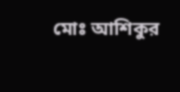মোঃ আশিকুর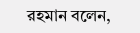রহমান বলেন,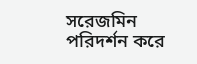সরেজমিন পরিদর্শন করে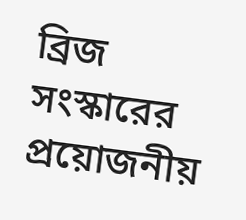ব্রিজ সংস্কারের প্রয়োজনীয়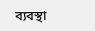ব্যবস্থা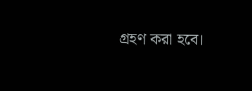গ্রহণ করা হবে।